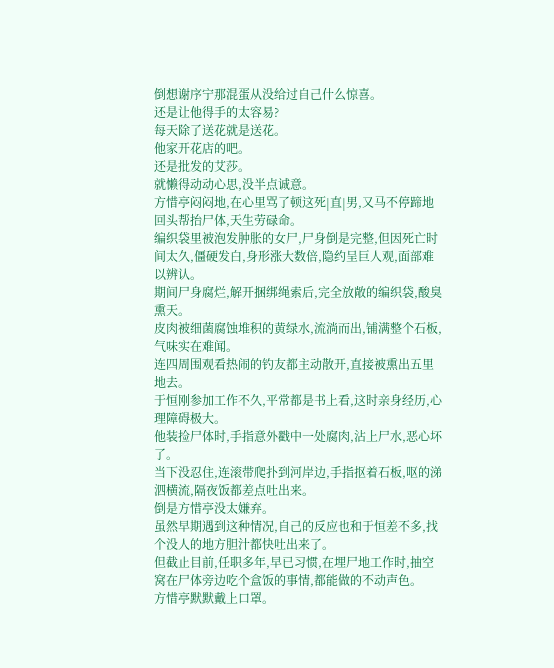倒想谢序宁那混蛋从没给过自己什么惊喜。
还是让他得手的太容易?
每天除了送花就是送花。
他家开花店的吧。
还是批发的艾莎。
就懒得动动心思,没半点诚意。
方惜亭闷闷地,在心里骂了顿这死|直|男,又马不停蹄地回头帮抬尸体,天生劳碌命。
编织袋里被泡发肿胀的女尸,尸身倒是完整,但因死亡时间太久,僵硬发白,身形涨大数倍,隐约呈巨人观,面部难以辨认。
期间尸身腐烂,解开捆绑绳索后,完全放敞的编织袋,酸臭熏天。
皮肉被细菌腐蚀堆积的黄绿水,流淌而出,铺满整个石板,气味实在难闻。
连四周围观看热闹的钓友都主动散开,直接被熏出五里地去。
于恒刚参加工作不久,平常都是书上看,这时亲身经历,心理障碍极大。
他装捡尸体时,手指意外戳中一处腐肉,沾上尸水,恶心坏了。
当下没忍住,连滚带爬扑到河岸边,手指抠着石板,呕的涕泗横流,隔夜饭都差点吐出来。
倒是方惜亭没太嫌弃。
虽然早期遇到这种情况,自己的反应也和于恒差不多,找个没人的地方胆汁都快吐出来了。
但截止目前,任职多年,早已习惯,在埋尸地工作时,抽空窝在尸体旁边吃个盒饭的事情,都能做的不动声色。
方惜亭默默戴上口罩。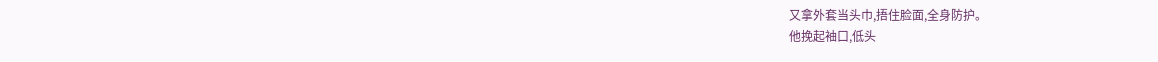又拿外套当头巾,捂住脸面,全身防护。
他挽起袖口,低头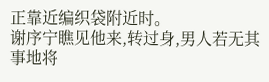正靠近编织袋附近时。
谢序宁瞧见他来,转过身,男人若无其事地将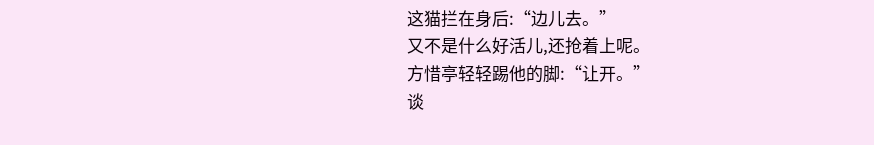这猫拦在身后:“边儿去。”
又不是什么好活儿,还抢着上呢。
方惜亭轻轻踢他的脚:“让开。”
谈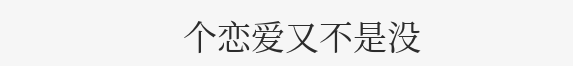个恋爱又不是没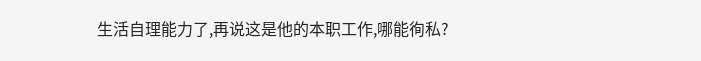生活自理能力了,再说这是他的本职工作,哪能徇私?